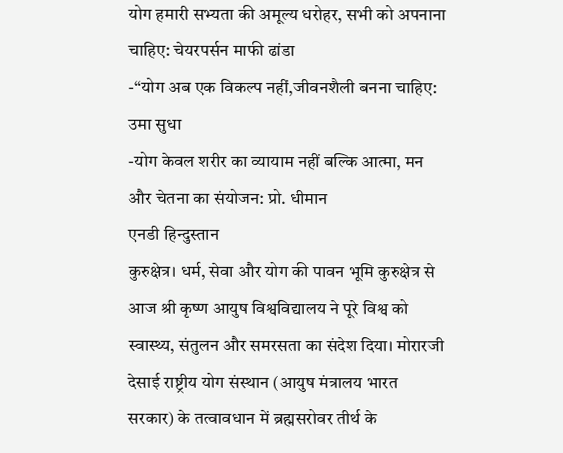योग हमारी सभ्यता की अमूल्य धरोहर, सभी को अपनाना चाहिए: चेयरपर्सन माफी ढांडा
-“योग अब एक विकल्प नहीं,जीवनशैली बनना चाहिए: उमा सुधा
-योग केवल शरीर का व्यायाम नहीं बल्कि आत्मा, मन और चेतना का संयोजन: प्रो. धीमान
एनडी हिन्दुस्तान
कुरुक्षेत्र। धर्म, सेवा और योग की पावन भूमि कुरुक्षेत्र से आज श्री कृष्ण आयुष विश्वविद्यालय ने पूरे विश्व को स्वास्थ्य, संतुलन और समरसता का संदेश दिया। मोरारजी देसाई राष्ट्रीय योग संस्थान (आयुष मंत्रालय भारत सरकार) के तत्वावधान में ब्रह्मसरोवर तीर्थ के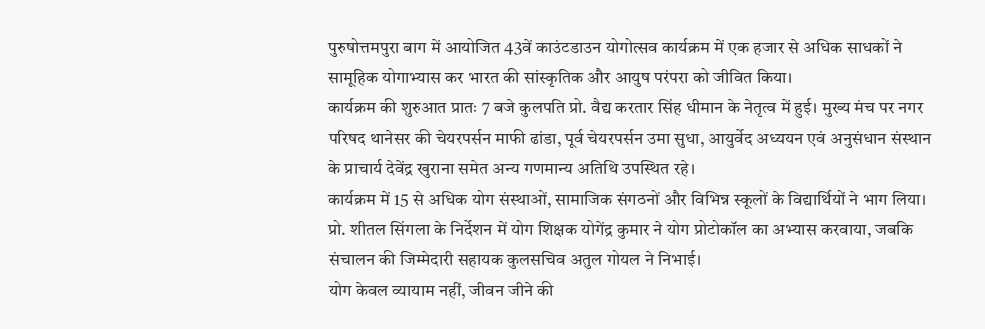पुरुषोत्तमपुरा बाग में आयोजित 43वें काउंटडाउन योगोत्सव कार्यक्रम में एक हजार से अधिक साधकों ने सामूहिक योगाभ्यास कर भारत की सांस्कृतिक और आयुष परंपरा को जीवित किया।
कार्यक्रम की शुरुआत प्रातः 7 बजे कुलपति प्रो. वैद्य करतार सिंह धीमान के नेतृत्व में हुई। मुख्य मंच पर नगर परिषद थानेसर की चेयरपर्सन माफी ढांडा, पूर्व चेयरपर्सन उमा सुधा, आयुर्वेद अध्ययन एवं अनुसंधान संस्थान के प्राचार्य देवेंद्र खुराना समेत अन्य गणमान्य अतिथि उपस्थित रहे।
कार्यक्रम में 15 से अधिक योग संस्थाओं, सामाजिक संगठनों और विभिन्न स्कूलों के विद्यार्थियों ने भाग लिया। प्रो. शीतल सिंगला के निर्देशन में योग शिक्षक योगेंद्र कुमार ने योग प्रोटोकॉल का अभ्यास करवाया, जबकि संचालन की जिम्मेदारी सहायक कुलसचिव अतुल गोयल ने निभाई।
योग केवल व्यायाम नहीं, जीवन जीने की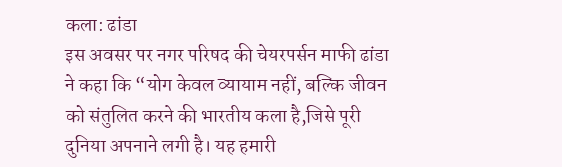कला: ढांडा
इस अवसर पर नगर परिषद की चेयरपर्सन माफी ढांडा ने कहा कि “योग केवल व्यायाम नहीं, बल्कि जीवन को संतुलित करने की भारतीय कला है,जिसे पूरी दुनिया अपनाने लगी है। यह हमारी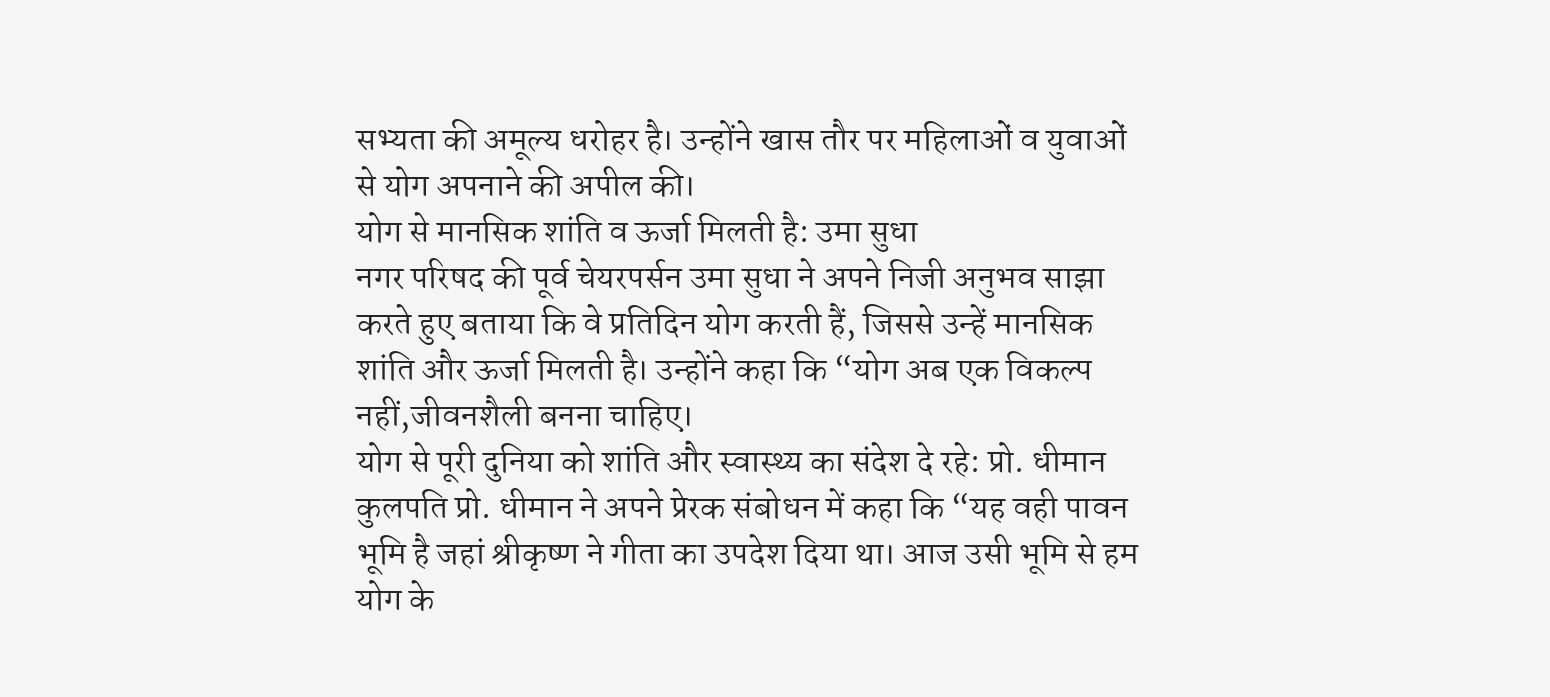सभ्यता की अमूल्य धरोहर है। उन्होंने खास तौर पर महिलाओं व युवाओं से योग अपनाने की अपील की।
योग से मानसिक शांति व ऊर्जा मिलती है: उमा सुधा
नगर परिषद की पूर्व चेयरपर्सन उमा सुधा ने अपने निजी अनुभव साझा करते हुए बताया कि वे प्रतिदिन योग करती हैं, जिससे उन्हें मानसिक शांति और ऊर्जा मिलती है। उन्होंने कहा कि “योग अब एक विकल्प नहीं,जीवनशैली बनना चाहिए।
योग से पूरी दुनिया को शांति और स्वास्थ्य का संदेश दे रहे: प्रो. धीमान
कुलपति प्रो. धीमान ने अपने प्रेरक संबोधन में कहा कि “यह वही पावन भूमि है जहां श्रीकृष्ण ने गीता का उपदेश दिया था। आज उसी भूमि से हम योग के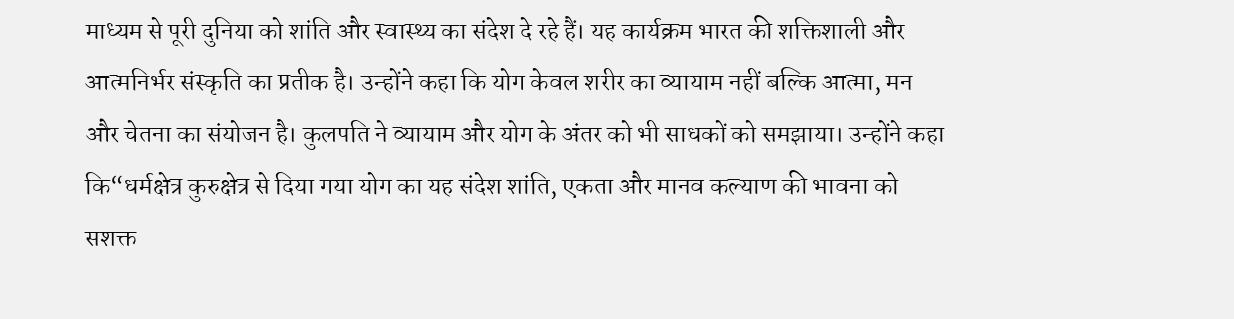माध्यम से पूरी दुनिया को शांति और स्वास्थ्य का संदेश दे रहे हैं। यह कार्यक्रम भारत की शक्तिशाली और आत्मनिर्भर संस्कृति का प्रतीक है। उन्होंने कहा कि योग केवल शरीर का व्यायाम नहीं बल्कि आत्मा, मन और चेतना का संयोजन है। कुलपति ने व्यायाम और योग के अंतर को भी साधकों को समझाया। उन्होंने कहा कि“धर्मक्षेत्र कुरुक्षेत्र से दिया गया योग का यह संदेश शांति, एकता और मानव कल्याण की भावना को सशक्त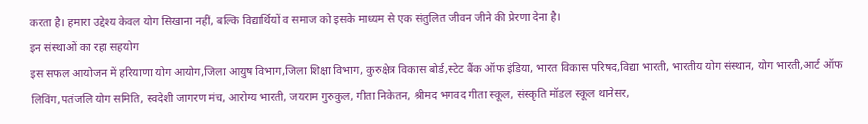करता है। हमारा उद्देश्य केवल योग सिखाना नहीं, बल्कि विद्यार्थियों व समाज को इसके माध्यम से एक संतुलित जीवन जीने की प्रेरणा देना है।
इन संस्थाओं का रहा सहयोग
इस सफल आयोजन में हरियाणा योग आयोग,जिला आयुष विभाग,जिला शिक्षा विभाग, कुरुक्षेत्र विकास बोर्ड,स्टेट बैंक ऑफ इंडिया, भारत विकास परिषद,विद्या भारती, भारतीय योग संस्थान, योग भारती,आर्ट ऑफ लिविंग,पतंजलि योग समिति, स्वदेशी जागरण मंच, आरोग्य भारती, जयराम गुरुकुल, गीता निकेतन, श्रीमद भगवद गीता स्कूल, संस्कृति मॉडल स्कूल थानेसर,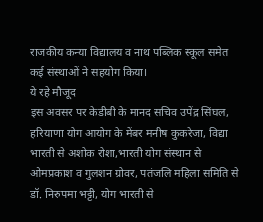राजकीय कन्या विद्यालय व नाथ पब्लिक स्कूल समेत कई संस्थाओं ने सहयोग किया।
ये रहे मौजूद
इस अवसर पर केडीबी के मानद सचिव उपेंद्र सिंघल, हरियाणा योग आयोग के मेंबर मनीष कुकरेजा, विद्या भारती से अशोक रोशा,भारती योग संस्थान से ओमप्रकाश व गुलशन ग्रोवर, पतंजलि महिला समिति से डॉ. निरुपमा भट्टी, योग भारती से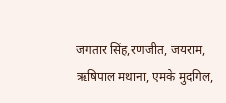जगतार सिंह,रणजीत, जयराम, ऋषिपाल मथाना, एमके मुदगिल,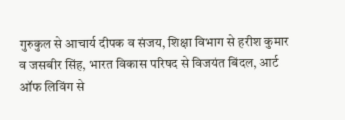गुरुकुल से आचार्य दीपक व संजय, शिक्षा विभाग से हरीश कुमार व जसबीर सिंह, भारत विकास परिषद से विजयंत बिंदल, आर्ट ऑफ लिविंग से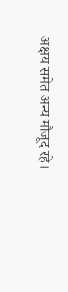अक्षय समेत अन्य मौजूद रहे।